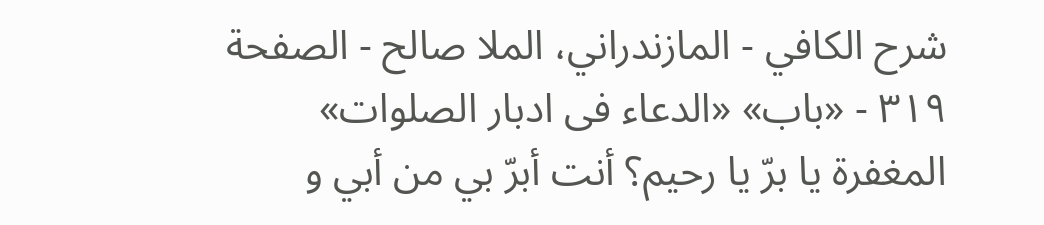شرح الكافي - المازندراني، الملا صالح - الصفحة ٣١٩ - «باب» «الدعاء فى ادبار الصلوات»
المغفرة يا برّ يا رحيم؟ أنت أبرّ بي من أبي و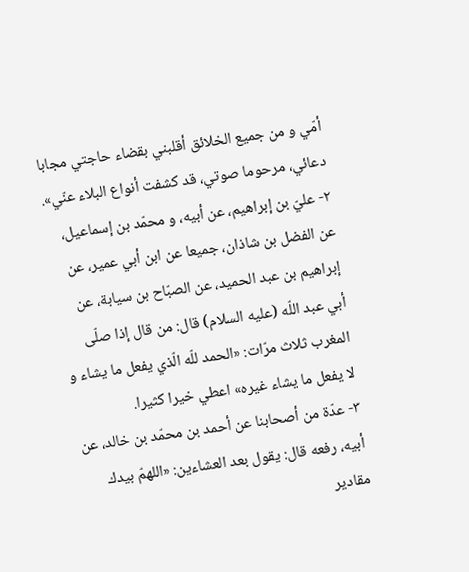أمّي و من جميع الخلائق أقلبني بقضاء حاجتي مجابا دعائي، مرحوما صوتي، قد كشفت أنواع البلاء عنّي».
٢- عليّ بن إبراهيم، عن أبيه، و محمّد بن إسماعيل، عن الفضل بن شاذان، جميعا عن ابن أبي عمير، عن إبراهيم بن عبد الحميد، عن الصبّاح بن سيابة، عن أبي عبد اللّه (عليه السلام) قال: من قال إذا صلّى المغرب ثلاث مرّات: «الحمد للّه الّذي يفعل ما يشاء و لا يفعل ما يشاء غيره» اعطي خيرا كثيرا.
٣- عدّة من أصحابنا عن أحمد بن محمّد بن خالد، عن أبيه، رفعه قال: يقول بعد العشاءين: «اللهمّ بيدك مقادير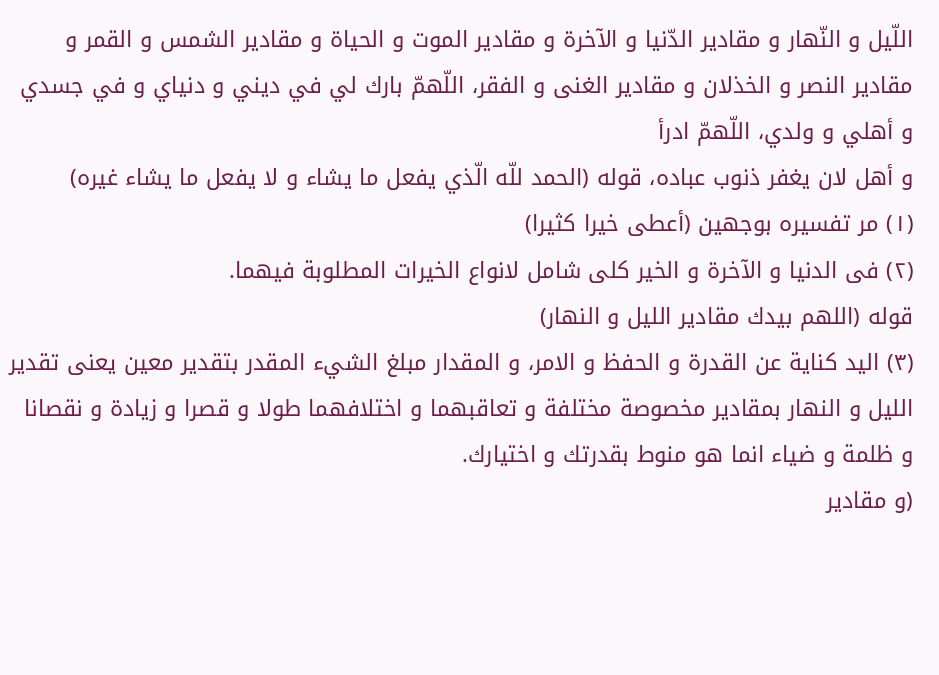اللّيل و النّهار و مقادير الدّنيا و الآخرة و مقادير الموت و الحياة و مقادير الشمس و القمر و مقادير النصر و الخذلان و مقادير الغنى و الفقر، اللّهمّ بارك لي في ديني و دنياي و في جسدي و أهلي و ولدي، اللّهمّ ادرأ
و أهل لان يغفر ذنوب عباده، قوله (الحمد للّه الّذي يفعل ما يشاء و لا يفعل ما يشاء غيره)
(١) مر تفسيره بوجهين (أعطى خيرا كثيرا)
(٢) فى الدنيا و الآخرة و الخير كلى شامل لانواع الخيرات المطلوبة فيهما.
قوله (اللهم بيدك مقادير الليل و النهار)
(٣) اليد كناية عن القدرة و الحفظ و الامر، و المقدار مبلغ الشيء المقدر بتقدير معين يعنى تقدير الليل و النهار بمقادير مخصوصة مختلفة و تعاقبهما و اختلافهما طولا و قصرا و زيادة و نقصانا و ظلمة و ضياء انما هو منوط بقدرتك و اختيارك.
(و مقادير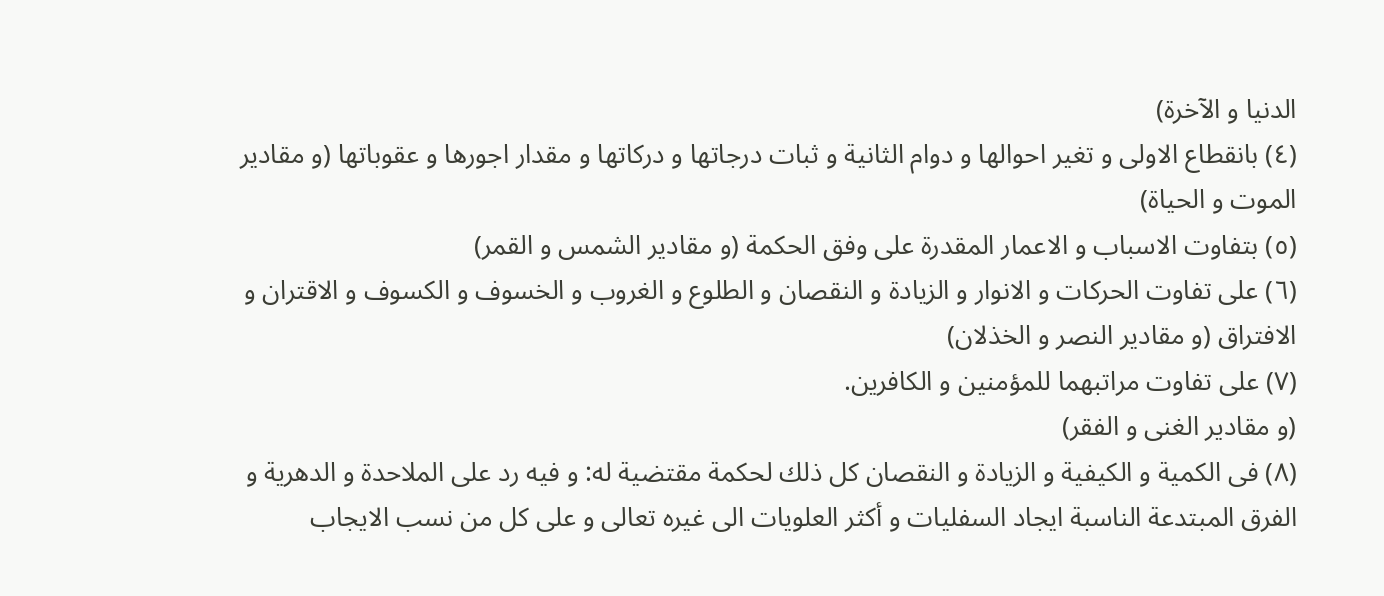الدنيا و الآخرة)
(٤) بانقطاع الاولى و تغير احوالها و دوام الثانية و ثبات درجاتها و دركاتها و مقدار اجورها و عقوباتها (و مقادير الموت و الحياة)
(٥) بتفاوت الاسباب و الاعمار المقدرة على وفق الحكمة (و مقادير الشمس و القمر)
(٦) على تفاوت الحركات و الانوار و الزيادة و النقصان و الطلوع و الغروب و الخسوف و الكسوف و الاقتران و الافتراق (و مقادير النصر و الخذلان)
(٧) على تفاوت مراتبهما للمؤمنين و الكافرين.
(و مقادير الغنى و الفقر)
(٨) فى الكمية و الكيفية و الزيادة و النقصان كل ذلك لحكمة مقتضية له: و فيه رد على الملاحدة و الدهرية و الفرق المبتدعة الناسبة ايجاد السفليات و أكثر العلويات الى غيره تعالى و على كل من نسب الايجاب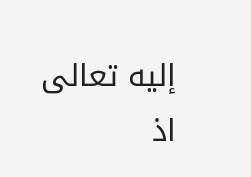إليه تعالى اذ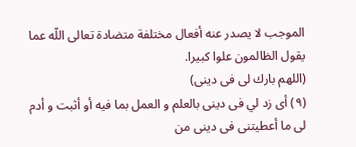الموجب لا يصدر عنه أفعال مختلفة متضادة تعالى اللّه عما يقول الظالمون علوا كبيرا.
(اللهم بارك لى فى دينى)
(٩) أى زد لي فى دينى بالعلم و العمل بما فيه أو أثبت و أدم لى ما أعطيتنى فى دينى من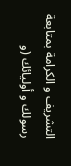التشريف و الكرامة بمتابعة رسولك و أوليائك (و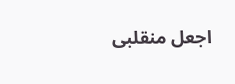اجعل منقلبى